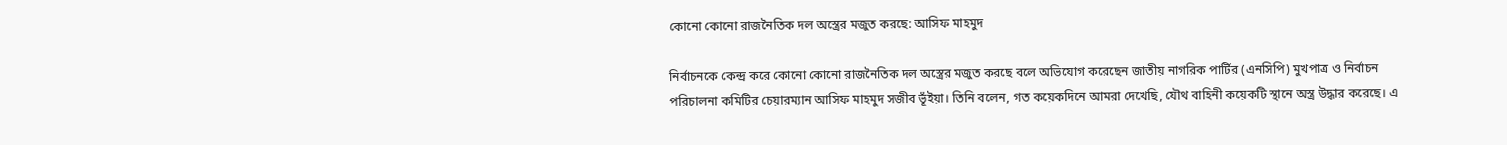কোনো কোনো রাজনৈতিক দল অস্ত্রের মজুত করছে: আসিফ মাহমুদ

নির্বাচনকে কেন্দ্র করে কোনো কোনো রাজনৈতিক দল অস্ত্রের মজুত করছে বলে অভিযোগ করেছেন জাতীয় নাগরিক পার্টির (এনসিপি) মুখপাত্র ও নির্বাচন পরিচালনা কমিটির চেয়ারম্যান আসিফ মাহমুদ সজীব ভূঁইয়া। তিনি বলেন, গত কয়েকদিনে আমরা দেখেছি, যৌথ বাহিনী কয়েকটি স্থানে অস্ত্র উদ্ধার করেছে। এ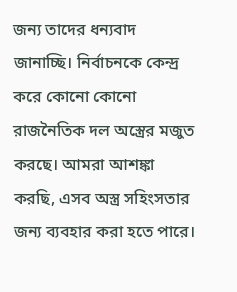জন্য তাদের ধন্যবাদ জানাচ্ছি। নির্বাচনকে কেন্দ্র করে কোনো কোনো রাজনৈতিক দল অস্ত্রের মজুত করছে। আমরা আশঙ্কা করছি, এসব অস্ত্র সহিংসতার জন্য ব্যবহার করা হতে পারে।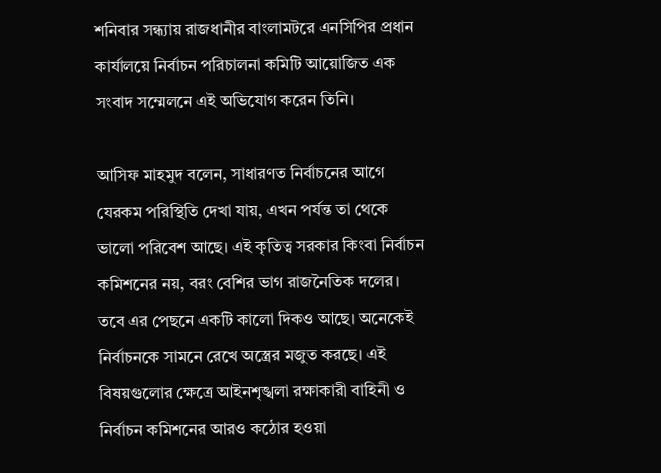শনিবার সন্ধ্যায় রাজধানীর বাংলামটরে এনসিপির প্রধান কার্যালয়ে নির্বাচন পরিচালনা কমিটি আয়োজিত এক সংবাদ সম্মেলনে এই অভিযোগ করেন তিনি।

আসিফ মাহমুদ বলেন, সাধারণত নির্বাচনের আগে যেরকম পরিস্থিতি দেখা যায়, এখন পর্যন্ত তা থেকে ভালো পরিবেশ আছে। এই কৃতিত্ব সরকার কিংবা নির্বাচন কমিশনের নয়, বরং বেশির ভাগ রাজনৈতিক দলের। তবে এর পেছনে একটি কালো দিকও আছে। অনেকেই নির্বাচনকে সামনে রেখে অস্ত্রের মজুত করছে। এই বিষয়গুলোর ক্ষেত্রে আইনশৃঙ্খলা রক্ষাকারী বাহিনী ও নির্বাচন কমিশনের আরও কঠোর হওয়া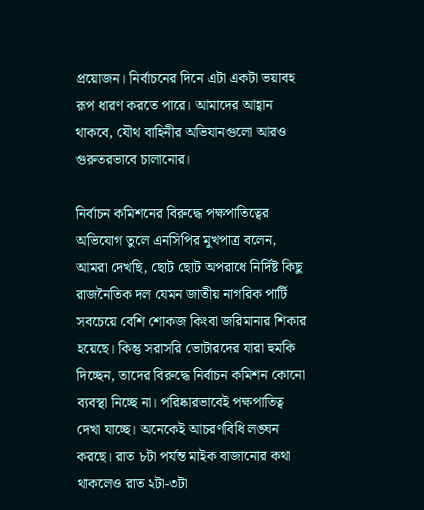প্রয়োজন। নির্বাচনের দিনে এটা একটা ভয়াবহ রূপ ধারণ করতে পারে। আমাদের আহ্বান থাকবে, যৌথ বাহিনীর অভিযানগুলো আরও গুরুতরভাবে চালানোর।

নির্বাচন কমিশনের বিরুদ্ধে পক্ষপাতিত্বের অভিযোগ তুলে এনসিপির মুখপাত্র বলেন, আমরা দেখছি, ছোট ছোট অপরাধে নির্দিষ্ট কিছু রাজনৈতিক দল যেমন জাতীয় নাগরিক পার্টি সবচেয়ে বেশি শোকজ কিংবা জরিমানার শিকার হয়েছে। কিন্তু সরাসরি ভোটারদের যারা হুমকি দিচ্ছেন, তাদের বিরুদ্ধে নির্বাচন কমিশন কোনো ব্যবস্থা নিচ্ছে না। পরিষ্কারভাবেই পক্ষপাতিত্ব দেখা যাচ্ছে। অনেকেই আচরণবিধি লঙ্ঘন করছে। রাত ৮টা পর্যন্ত মাইক বাজানোর কথা থাকলেও রাত ২টা-৩টা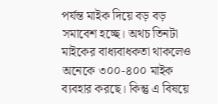পর্যন্ত মাইক দিয়ে বড় বড় সমাবেশ হচ্ছে। অথচ তিনটা মাইকের বাধ্যবাধকতা থাকলেও অনেকে ৩০০-৪০০ মাইক ব্যবহার করছে। কিন্তু এ বিষয়ে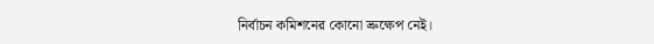নির্বাচন কমিশনের কোনো ভ্রুক্ষেপ নেই।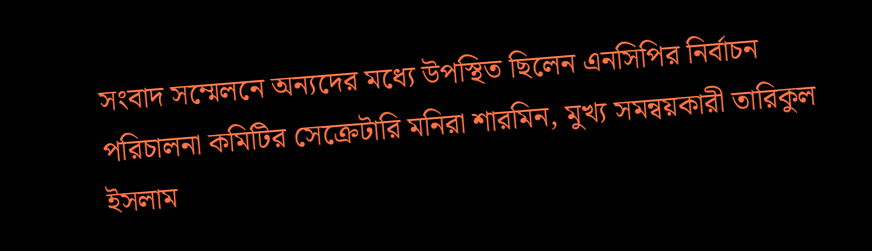সংবাদ সম্মেলনে অন্যদের মধ্যে উপস্থিত ছিলেন এনসিপির নির্বাচন পরিচালনা কমিটির সেক্রেটারি মনিরা শারমিন, মুখ্য সমন্বয়কারী তারিকুল ইসলাম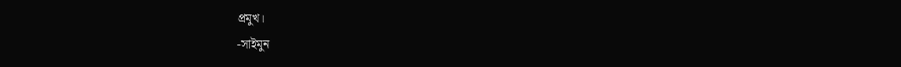প্রমুখ।
-সাইমুন